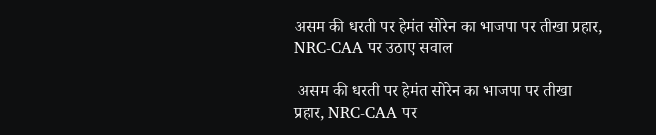असम की धरती पर हेमंत सोरेन का भाजपा पर तीखा प्रहार, NRC-CAA पर उठाए सवाल

 असम की धरती पर हेमंत सोरेन का भाजपा पर तीखा प्रहार, NRC-CAA पर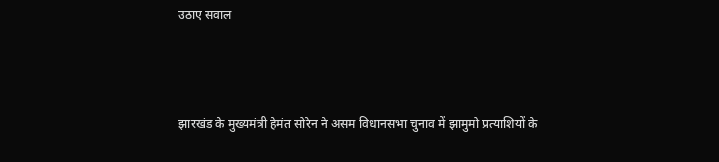उठाए सवाल



झारखंड के मुख्यमंत्री हेमंत सोरेन ने असम विधानसभा चुनाव में झामुमो प्रत्याशियों के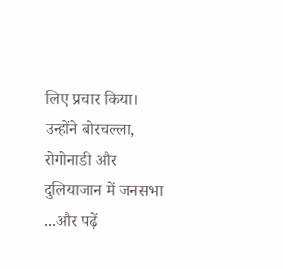लिए प्रचार किया। उन्होंने बोरचल्ला, रोगोनाडी और दुलियाजान में जनसभा ...और पढ़ें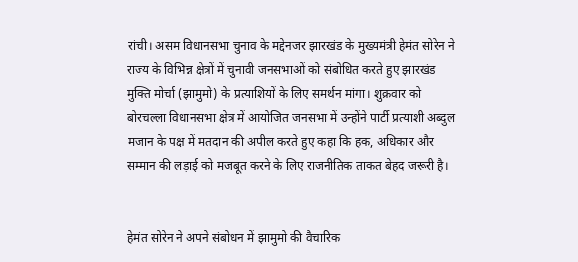रांची। असम विधानसभा चुनाव के मद्देनजर झारखंड के मुख्यमंत्री हेमंत सोरेन ने राज्य के विभिन्न क्षेत्रों में चुनावी जनसभाओं को संबोधित करते हुए झारखंड मुक्ति मोर्चा (झामुमो) के प्रत्याशियों के लिए समर्थन मांगा। शुक्रवार को बोरचल्ला विधानसभा क्षेत्र में आयोजित जनसभा में उन्होंने पार्टी प्रत्याशी अब्दुल मजान के पक्ष में मतदान की अपील करते हुए कहा कि हक, अधिकार और सम्मान की लड़ाई को मजबूत करने के लिए राजनीतिक ताकत बेहद जरूरी है।


हेमंत सोरेन ने अपने संबोधन में झामुमो की वैचारिक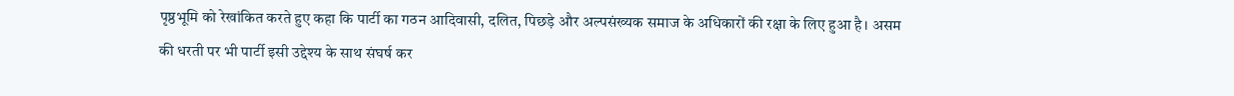पृष्ठभूमि को रेखांकित करते हुए कहा कि पार्टी का गठन आदिवासी, दलित, पिछड़े और अल्पसंख्यक समाज के अधिकारों की रक्षा के लिए हुआ है। असम की धरती पर भी पार्टी इसी उद्देश्य के साथ संघर्ष कर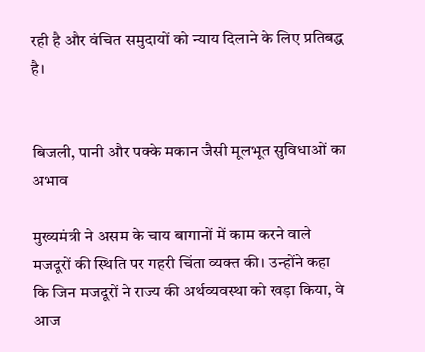रही है और वंचित समुदायों को न्याय दिलाने के लिए प्रतिबद्ध है।


बिजली, पानी और पक्के मकान जैसी मूलभूत सुविधाओं का अभाव

मुख्यमंत्री ने असम के चाय बागानों में काम करने वाले मजदूरों की स्थिति पर गहरी चिंता व्यक्त की। उन्होंने कहा कि जिन मजदूरों ने राज्य की अर्थव्यवस्था को खड़ा किया, वे आज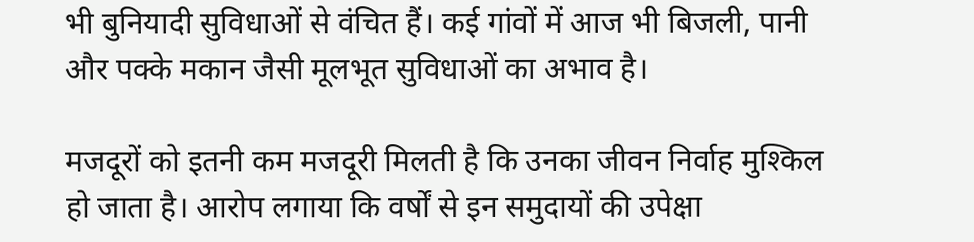भी बुनियादी सुविधाओं से वंचित हैं। कई गांवों में आज भी बिजली, पानी और पक्के मकान जैसी मूलभूत सुविधाओं का अभाव है।

मजदूरों को इतनी कम मजदूरी मिलती है कि उनका जीवन निर्वाह मुश्किल हो जाता है। आरोप लगाया कि वर्षों से इन समुदायों की उपेक्षा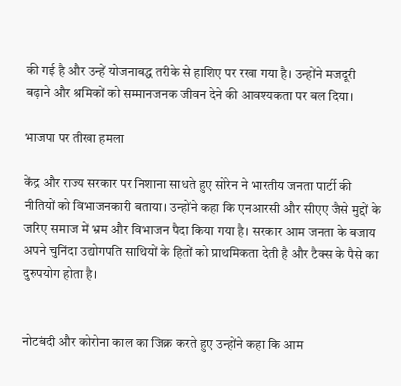की गई है और उन्हें योजनाबद्ध तरीके से हाशिए पर रखा गया है। उन्होंने मजदूरी बढ़ाने और श्रमिकों को सम्मानजनक जीवन देने की आवश्यकता पर बल दिया।

भाजपा पर तीखा हमला

केंद्र और राज्य सरकार पर निशाना साधते हुए सोरेन ने भारतीय जनता पार्टी की नीतियों को विभाजनकारी बताया। उन्होंने कहा कि एनआरसी और सीएए जैसे मुद्दों के जरिए समाज में भ्रम और विभाजन पैदा किया गया है। सरकार आम जनता के बजाय अपने चुनिंदा उद्योगपति साथियों के हितों को प्राथमिकता देती है और टैक्स के पैसे का दुरुपयोग होता है।


नोटबंदी और कोरोना काल का जिक्र करते हुए उन्होंने कहा कि आम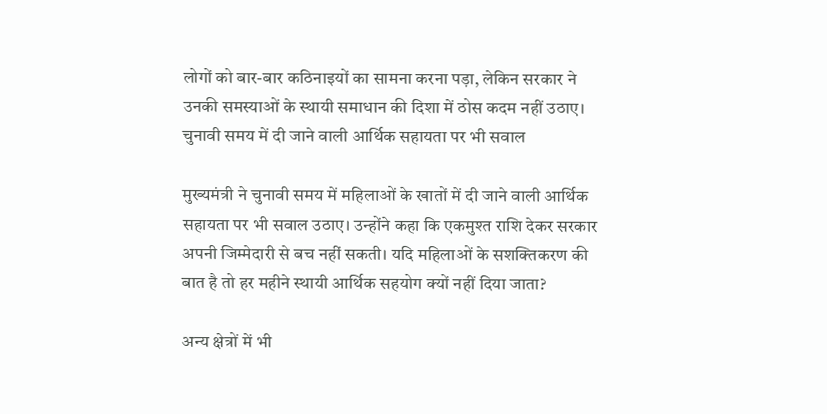लोगों को बार-बार कठिनाइयों का सामना करना पड़ा, लेकिन सरकार ने उनकी समस्याओं के स्थायी समाधान की दिशा में ठोस कदम नहीं उठाए।
चुनावी समय में दी जाने वाली आर्थिक सहायता पर भी सवाल

मुख्यमंत्री ने चुनावी समय में महिलाओं के खातों में दी जाने वाली आर्थिक सहायता पर भी सवाल उठाए। उन्होंने कहा कि एकमुश्त राशि देकर सरकार अपनी जिम्मेदारी से बच नहीं सकती। यदि महिलाओं के सशक्तिकरण की बात है तो हर महीने स्थायी आर्थिक सहयोग क्यों नहीं दिया जाता?

अन्य क्षेत्रों में भी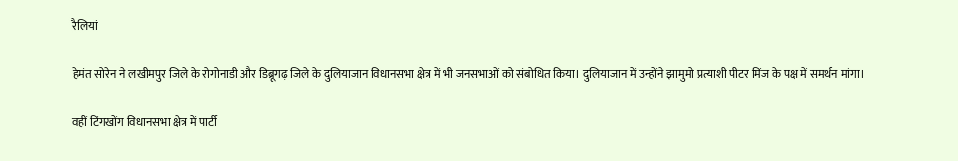रैलियां

हेमंत सोरेन ने लखीमपुर जिले के रोगोनाडी और डिब्रूगढ़ जिले के दुलियाजान विधानसभा क्षेत्र में भी जनसभाओं को संबोधित किया। दुलियाजान में उन्होंने झामुमो प्रत्याशी पीटर मिंज के पक्ष में समर्थन मांगा।

वहीं टिंगखोंग विधानसभा क्षेत्र में पार्टी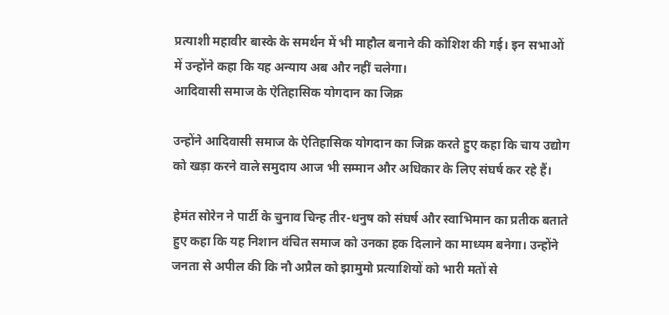प्रत्याशी महावीर बास्के के समर्थन में भी माहौल बनाने की कोशिश की गई। इन सभाओं में उन्होंने कहा कि यह अन्याय अब और नहीं चलेगा।
आदिवासी समाज के ऐतिहासिक योगदान का जिक्र

उन्होंने आदिवासी समाज के ऐतिहासिक योगदान का जिक्र करते हुए कहा कि चाय उद्योग को खड़ा करने वाले समुदाय आज भी सम्मान और अधिकार के लिए संघर्ष कर रहे हैं।

हेमंत सोरेन ने पार्टी के चुनाव चिन्ह तीर-धनुष को संघर्ष और स्वाभिमान का प्रतीक बताते हुए कहा कि यह निशान वंचित समाज को उनका हक दिलाने का माध्यम बनेगा। उन्होंने जनता से अपील की कि नौ अप्रैल को झामुमो प्रत्याशियों को भारी मतों से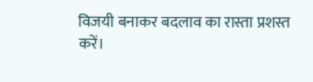विजयी बनाकर बदलाव का रास्ता प्रशस्त करें।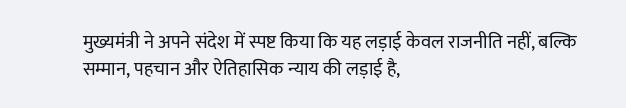मुख्यमंत्री ने अपने संदेश में स्पष्ट किया कि यह लड़ाई केवल राजनीति नहीं, बल्कि सम्मान, पहचान और ऐतिहासिक न्याय की लड़ाई है,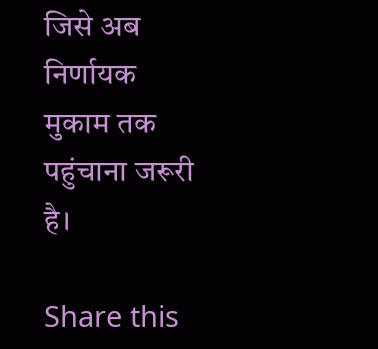जिसे अब निर्णायक मुकाम तक पहुंचाना जरूरी है।

Share this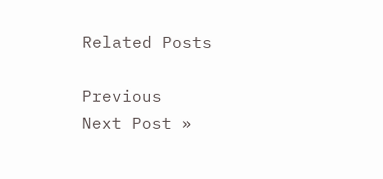Related Posts

Previous
Next Post »